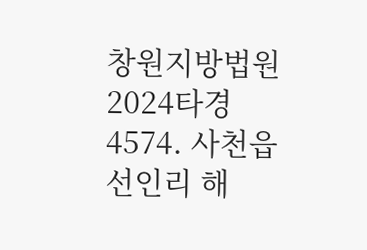창원지방법원 2024타경4574. 사천읍 선인리 해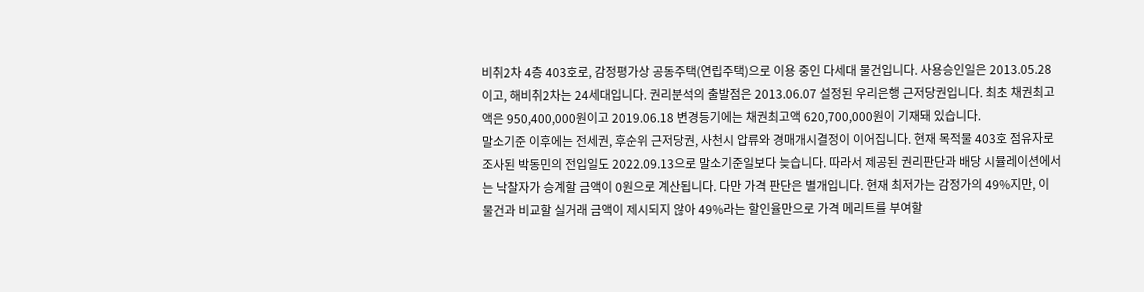비취2차 4층 403호로, 감정평가상 공동주택(연립주택)으로 이용 중인 다세대 물건입니다. 사용승인일은 2013.05.28이고, 해비취2차는 24세대입니다. 권리분석의 출발점은 2013.06.07 설정된 우리은행 근저당권입니다. 최초 채권최고액은 950,400,000원이고 2019.06.18 변경등기에는 채권최고액 620,700,000원이 기재돼 있습니다.
말소기준 이후에는 전세권, 후순위 근저당권, 사천시 압류와 경매개시결정이 이어집니다. 현재 목적물 403호 점유자로 조사된 박동민의 전입일도 2022.09.13으로 말소기준일보다 늦습니다. 따라서 제공된 권리판단과 배당 시뮬레이션에서는 낙찰자가 승계할 금액이 0원으로 계산됩니다. 다만 가격 판단은 별개입니다. 현재 최저가는 감정가의 49%지만, 이 물건과 비교할 실거래 금액이 제시되지 않아 49%라는 할인율만으로 가격 메리트를 부여할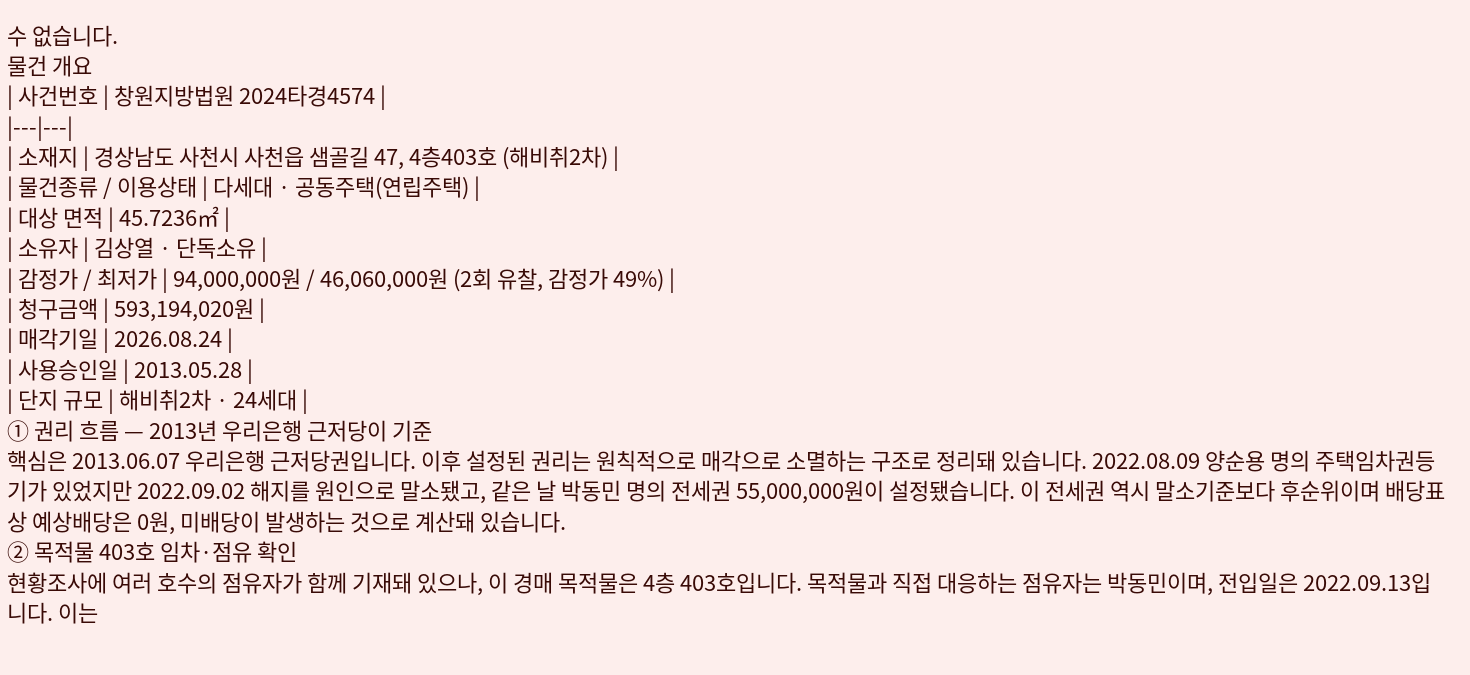수 없습니다.
물건 개요
| 사건번호 | 창원지방법원 2024타경4574 |
|---|---|
| 소재지 | 경상남도 사천시 사천읍 샘골길 47, 4층403호 (해비취2차) |
| 물건종류 / 이용상태 | 다세대 · 공동주택(연립주택) |
| 대상 면적 | 45.7236㎡ |
| 소유자 | 김상열 · 단독소유 |
| 감정가 / 최저가 | 94,000,000원 / 46,060,000원 (2회 유찰, 감정가 49%) |
| 청구금액 | 593,194,020원 |
| 매각기일 | 2026.08.24 |
| 사용승인일 | 2013.05.28 |
| 단지 규모 | 해비취2차 · 24세대 |
① 권리 흐름 — 2013년 우리은행 근저당이 기준
핵심은 2013.06.07 우리은행 근저당권입니다. 이후 설정된 권리는 원칙적으로 매각으로 소멸하는 구조로 정리돼 있습니다. 2022.08.09 양순용 명의 주택임차권등기가 있었지만 2022.09.02 해지를 원인으로 말소됐고, 같은 날 박동민 명의 전세권 55,000,000원이 설정됐습니다. 이 전세권 역시 말소기준보다 후순위이며 배당표상 예상배당은 0원, 미배당이 발생하는 것으로 계산돼 있습니다.
② 목적물 403호 임차·점유 확인
현황조사에 여러 호수의 점유자가 함께 기재돼 있으나, 이 경매 목적물은 4층 403호입니다. 목적물과 직접 대응하는 점유자는 박동민이며, 전입일은 2022.09.13입니다. 이는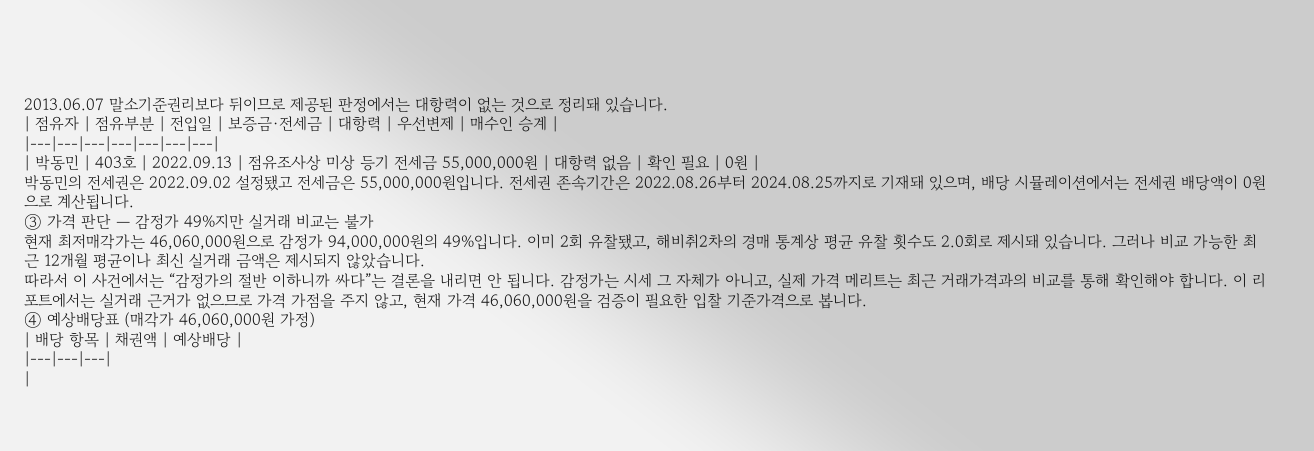2013.06.07 말소기준권리보다 뒤이므로 제공된 판정에서는 대항력이 없는 것으로 정리돼 있습니다.
| 점유자 | 점유부분 | 전입일 | 보증금·전세금 | 대항력 | 우선변제 | 매수인 승계 |
|---|---|---|---|---|---|---|
| 박동민 | 403호 | 2022.09.13 | 점유조사상 미상 등기 전세금 55,000,000원 | 대항력 없음 | 확인 필요 | 0원 |
박동민의 전세권은 2022.09.02 설정됐고 전세금은 55,000,000원입니다. 전세권 존속기간은 2022.08.26부터 2024.08.25까지로 기재돼 있으며, 배당 시뮬레이션에서는 전세권 배당액이 0원으로 계산됩니다.
③ 가격 판단 — 감정가 49%지만 실거래 비교는 불가
현재 최저매각가는 46,060,000원으로 감정가 94,000,000원의 49%입니다. 이미 2회 유찰됐고, 해비취2차의 경매 통계상 평균 유찰 횟수도 2.0회로 제시돼 있습니다. 그러나 비교 가능한 최근 12개월 평균이나 최신 실거래 금액은 제시되지 않았습니다.
따라서 이 사건에서는 “감정가의 절반 이하니까 싸다”는 결론을 내리면 안 됩니다. 감정가는 시세 그 자체가 아니고, 실제 가격 메리트는 최근 거래가격과의 비교를 통해 확인해야 합니다. 이 리포트에서는 실거래 근거가 없으므로 가격 가점을 주지 않고, 현재 가격 46,060,000원을 검증이 필요한 입찰 기준가격으로 봅니다.
④ 예상배당표 (매각가 46,060,000원 가정)
| 배당 항목 | 채권액 | 예상배당 |
|---|---|---|
|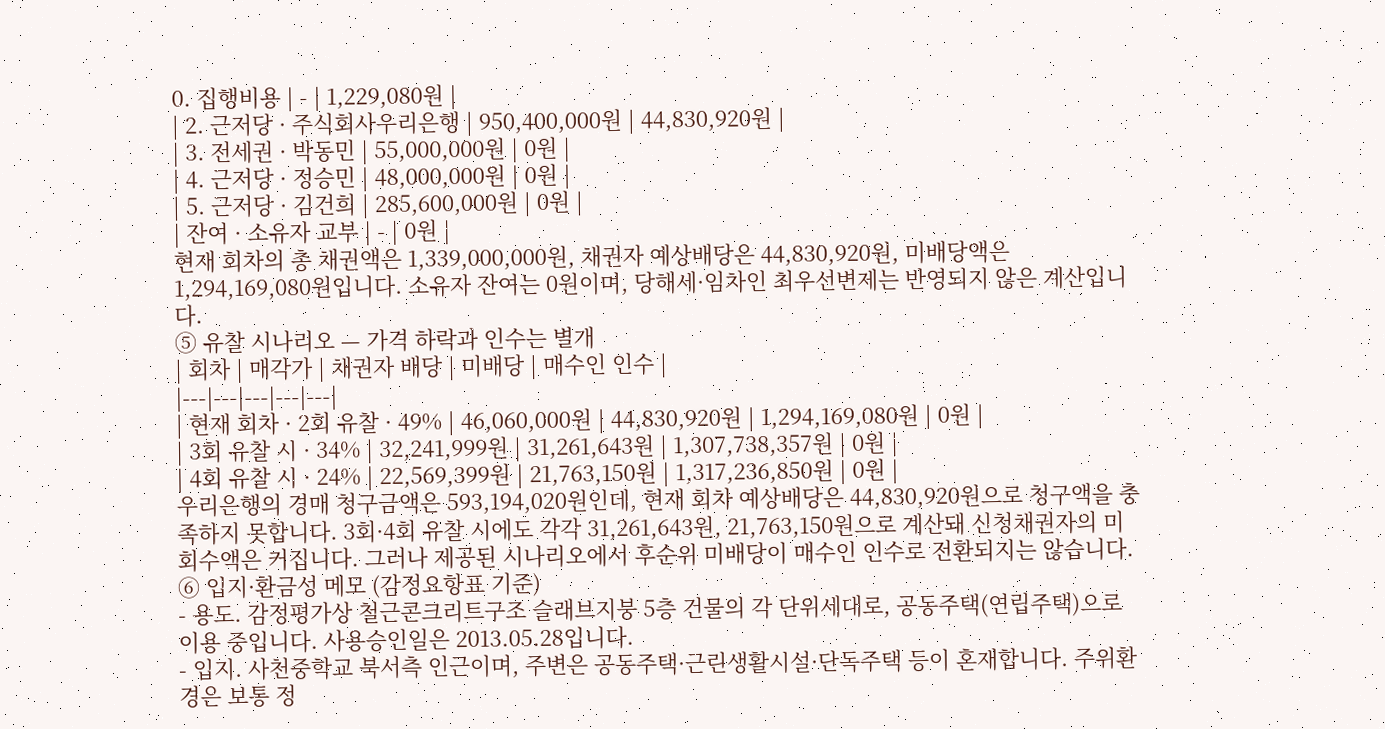0. 집행비용 | - | 1,229,080원 |
| 2. 근저당 · 주식회사우리은행 | 950,400,000원 | 44,830,920원 |
| 3. 전세권 · 박동민 | 55,000,000원 | 0원 |
| 4. 근저당 · 정승민 | 48,000,000원 | 0원 |
| 5. 근저당 · 김건희 | 285,600,000원 | 0원 |
| 잔여 · 소유자 교부 | - | 0원 |
현재 회차의 총 채권액은 1,339,000,000원, 채권자 예상배당은 44,830,920원, 미배당액은 1,294,169,080원입니다. 소유자 잔여는 0원이며, 당해세·임차인 최우선변제는 반영되지 않은 계산입니다.
⑤ 유찰 시나리오 — 가격 하락과 인수는 별개
| 회차 | 매각가 | 채권자 배당 | 미배당 | 매수인 인수 |
|---|---|---|---|---|
| 현재 회차 · 2회 유찰 · 49% | 46,060,000원 | 44,830,920원 | 1,294,169,080원 | 0원 |
| 3회 유찰 시 · 34% | 32,241,999원 | 31,261,643원 | 1,307,738,357원 | 0원 |
| 4회 유찰 시 · 24% | 22,569,399원 | 21,763,150원 | 1,317,236,850원 | 0원 |
우리은행의 경매 청구금액은 593,194,020원인데, 현재 회차 예상배당은 44,830,920원으로 청구액을 충족하지 못합니다. 3회·4회 유찰 시에도 각각 31,261,643원, 21,763,150원으로 계산돼 신청채권자의 미회수액은 커집니다. 그러나 제공된 시나리오에서 후순위 미배당이 매수인 인수로 전환되지는 않습니다.
⑥ 입지·환금성 메모 (감정요항표 기준)
- 용도. 감정평가상 철근콘크리트구조 슬래브지붕 5층 건물의 각 단위세대로, 공동주택(연립주택)으로 이용 중입니다. 사용승인일은 2013.05.28입니다.
- 입지. 사천중학교 북서측 인근이며, 주변은 공동주택·근린생활시설·단독주택 등이 혼재합니다. 주위환경은 보통 정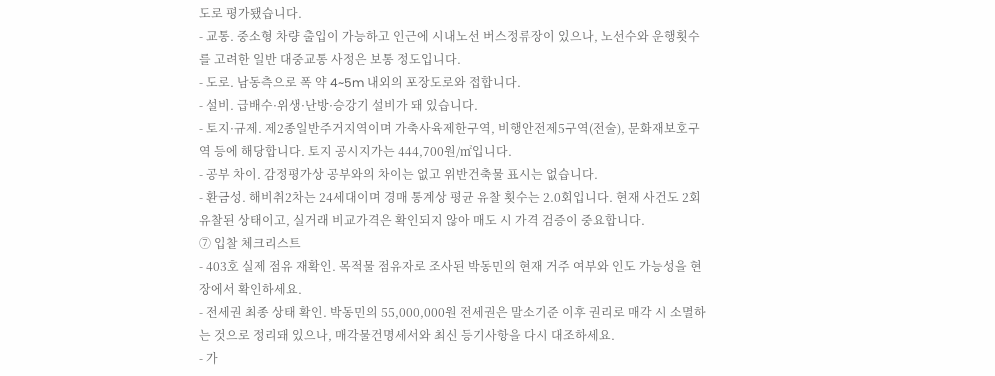도로 평가됐습니다.
- 교통. 중소형 차량 출입이 가능하고 인근에 시내노선 버스정류장이 있으나, 노선수와 운행횟수를 고려한 일반 대중교통 사정은 보통 정도입니다.
- 도로. 남동측으로 폭 약 4~5m 내외의 포장도로와 접합니다.
- 설비. 급배수·위생·난방·승강기 설비가 돼 있습니다.
- 토지·규제. 제2종일반주거지역이며 가축사육제한구역, 비행안전제5구역(전술), 문화재보호구역 등에 해당합니다. 토지 공시지가는 444,700원/㎡입니다.
- 공부 차이. 감정평가상 공부와의 차이는 없고 위반건축물 표시는 없습니다.
- 환금성. 해비취2차는 24세대이며 경매 통계상 평균 유찰 횟수는 2.0회입니다. 현재 사건도 2회 유찰된 상태이고, 실거래 비교가격은 확인되지 않아 매도 시 가격 검증이 중요합니다.
⑦ 입찰 체크리스트
- 403호 실제 점유 재확인. 목적물 점유자로 조사된 박동민의 현재 거주 여부와 인도 가능성을 현장에서 확인하세요.
- 전세권 최종 상태 확인. 박동민의 55,000,000원 전세권은 말소기준 이후 권리로 매각 시 소멸하는 것으로 정리돼 있으나, 매각물건명세서와 최신 등기사항을 다시 대조하세요.
- 가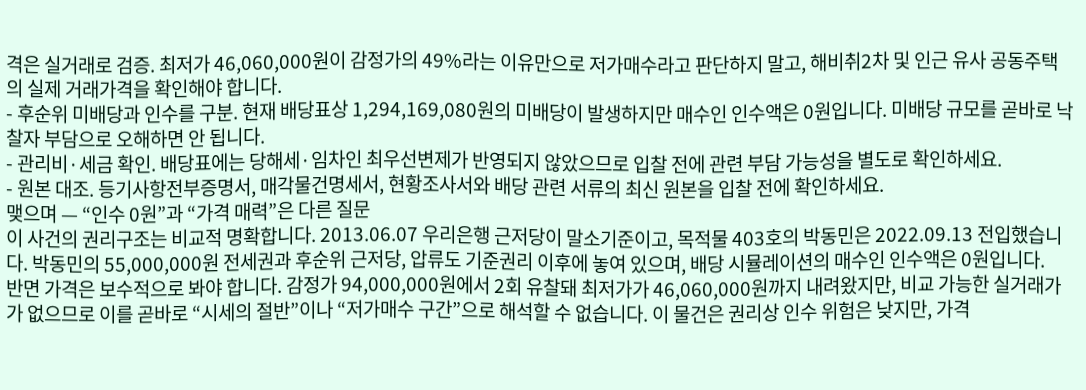격은 실거래로 검증. 최저가 46,060,000원이 감정가의 49%라는 이유만으로 저가매수라고 판단하지 말고, 해비취2차 및 인근 유사 공동주택의 실제 거래가격을 확인해야 합니다.
- 후순위 미배당과 인수를 구분. 현재 배당표상 1,294,169,080원의 미배당이 발생하지만 매수인 인수액은 0원입니다. 미배당 규모를 곧바로 낙찰자 부담으로 오해하면 안 됩니다.
- 관리비·세금 확인. 배당표에는 당해세·임차인 최우선변제가 반영되지 않았으므로 입찰 전에 관련 부담 가능성을 별도로 확인하세요.
- 원본 대조. 등기사항전부증명서, 매각물건명세서, 현황조사서와 배당 관련 서류의 최신 원본을 입찰 전에 확인하세요.
맺으며 — “인수 0원”과 “가격 매력”은 다른 질문
이 사건의 권리구조는 비교적 명확합니다. 2013.06.07 우리은행 근저당이 말소기준이고, 목적물 403호의 박동민은 2022.09.13 전입했습니다. 박동민의 55,000,000원 전세권과 후순위 근저당, 압류도 기준권리 이후에 놓여 있으며, 배당 시뮬레이션의 매수인 인수액은 0원입니다.
반면 가격은 보수적으로 봐야 합니다. 감정가 94,000,000원에서 2회 유찰돼 최저가가 46,060,000원까지 내려왔지만, 비교 가능한 실거래가가 없으므로 이를 곧바로 “시세의 절반”이나 “저가매수 구간”으로 해석할 수 없습니다. 이 물건은 권리상 인수 위험은 낮지만, 가격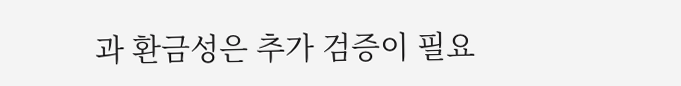과 환금성은 추가 검증이 필요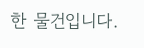한 물건입니다.